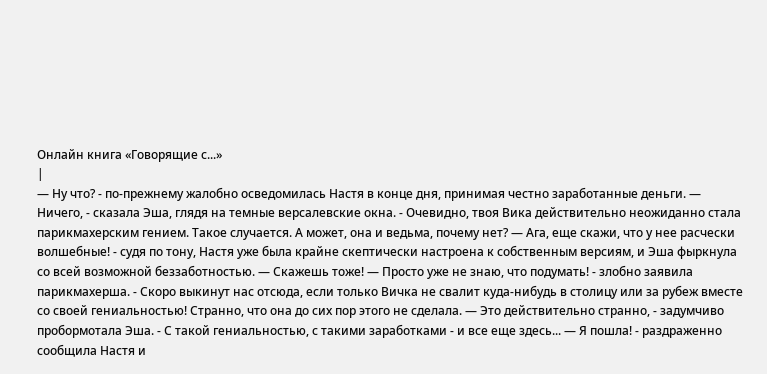Онлайн книга «Говорящие с...»
|
— Ну что? - по-прежнему жалобно осведомилась Настя в конце дня, принимая честно заработанные деньги. — Ничего, - сказала Эша, глядя на темные версалевские окна. - Очевидно, твоя Вика действительно неожиданно стала парикмахерским гением. Такое случается. А может, она и ведьма, почему нет? — Ага, еще скажи, что у нее расчески волшебные! - судя по тону, Настя уже была крайне скептически настроена к собственным версиям, и Эша фыркнула со всей возможной беззаботностью. — Скажешь тоже! — Просто уже не знаю, что подумать! - злобно заявила парикмахерша. - Скоро выкинут нас отсюда, если только Вичка не свалит куда-нибудь в столицу или за рубеж вместе со своей гениальностью! Странно, что она до сих пор этого не сделала. — Это действительно странно, - задумчиво пробормотала Эша. - С такой гениальностью, с такими заработками - и все еще здесь... — Я пошла! - раздраженно сообщила Настя и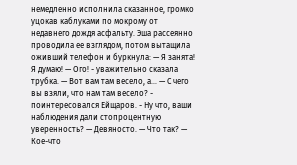немедленно исполнила сказанное, громко уцокав каблуками по мокрому от недавнего дождя асфальту. Эша рассеянно проводила ее взглядом, потом вытащила оживший телефон и буркнула: — Я занята! Я думаю! — Ого! - уважительно сказала трубка. — Вот вам там весело, а... — С чего вы взяли, что нам там весело? - поинтересовался Ейщаров. - Ну что, ваши наблюдения дали стопроцентную уверенность? — Девяносто. — Что так? — Кое-что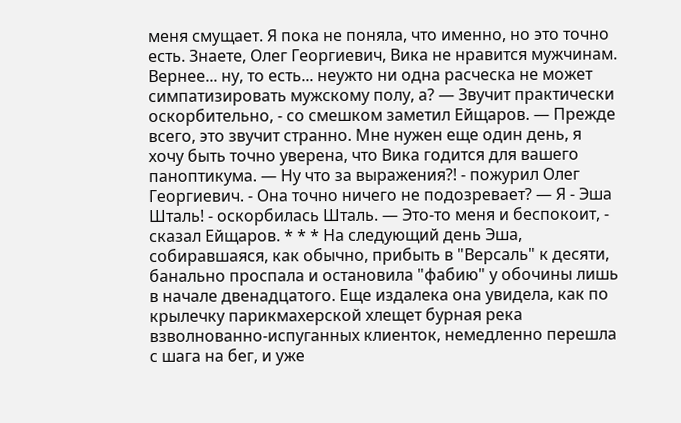меня смущает. Я пока не поняла, что именно, но это точно есть. Знаете, Олег Георгиевич, Вика не нравится мужчинам. Вернее... ну, то есть... неужто ни одна расческа не может симпатизировать мужскому полу, а? — Звучит практически оскорбительно, - со смешком заметил Ейщаров. — Прежде всего, это звучит странно. Мне нужен еще один день, я хочу быть точно уверена, что Вика годится для вашего паноптикума. — Ну что за выражения?! - пожурил Олег Георгиевич. - Она точно ничего не подозревает? — Я - Эша Шталь! - оскорбилась Шталь. — Это-то меня и беспокоит, - сказал Ейщаров. * * * На следующий день Эша, собиравшаяся, как обычно, прибыть в "Версаль" к десяти, банально проспала и остановила "фабию" у обочины лишь в начале двенадцатого. Еще издалека она увидела, как по крылечку парикмахерской хлещет бурная река взволнованно-испуганных клиенток, немедленно перешла с шага на бег, и уже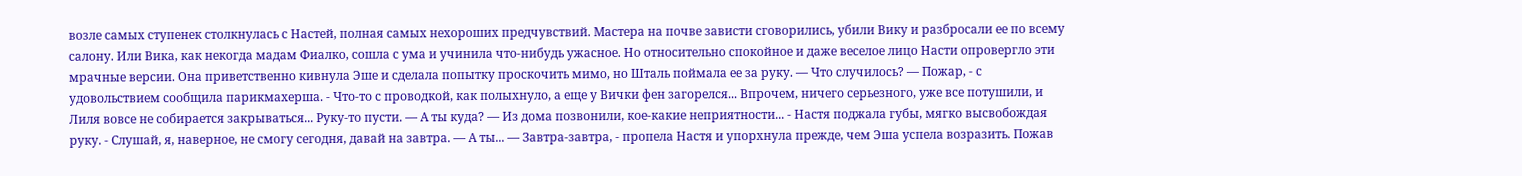возле самых ступенек столкнулась с Настей, полная самых нехороших предчувствий. Мастера на почве зависти сговорились, убили Вику и разбросали ее по всему салону. Или Вика, как некогда мадам Фиалко, сошла с ума и учинила что-нибудь ужасное. Но относительно спокойное и даже веселое лицо Насти опровергло эти мрачные версии. Она приветственно кивнула Эше и сделала попытку проскочить мимо, но Шталь поймала ее за руку. — Что случилось? — Пожар, - с удовольствием сообщила парикмахерша. - Что-то с проводкой, как полыхнуло, а еще у Вички фен загорелся... Впрочем, ничего серьезного, уже все потушили, и Лиля вовсе не собирается закрываться... Руку-то пусти. — А ты куда? — Из дома позвонили, кое-какие неприятности... - Настя поджала губы, мягко высвобождая руку. - Слушай, я, наверное, не смогу сегодня, давай на завтра. — А ты... — Завтра-завтра, - пропела Настя и упорхнула прежде, чем Эша успела возразить. Пожав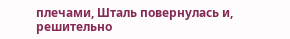плечами, Шталь повернулась и, решительно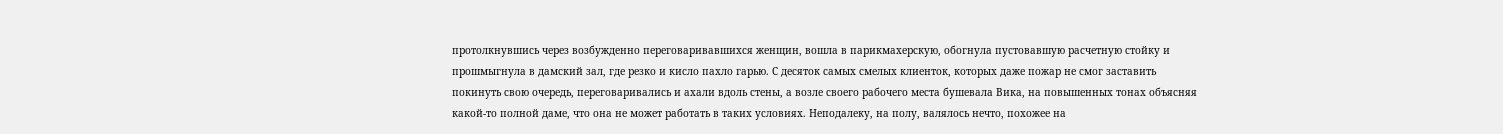протолкнувшись через возбужденно переговаривавшихся женщин, вошла в парикмахерскую, обогнула пустовавшую расчетную стойку и прошмыгнула в дамский зал, где резко и кисло пахло гарью. С десяток самых смелых клиенток, которых даже пожар не смог заставить покинуть свою очередь, переговаривались и ахали вдоль стены, а возле своего рабочего места бушевала Вика, на повышенных тонах объясняя какой-то полной даме, что она не может работать в таких условиях. Неподалеку, на полу, валялось нечто, похожее на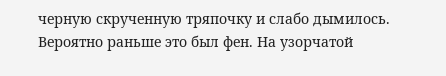черную скрученную тряпочку и слабо дымилось. Вероятно раньше это был фен. На узорчатой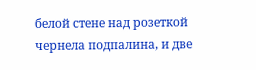белой стене над розеткой чернела подпалина, и две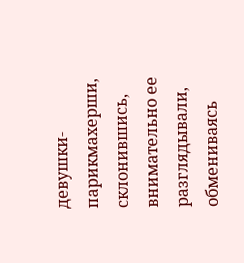девушки-парикмахерши, склонившись, внимательно ее разглядывали, обмениваясь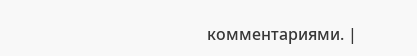комментариями. |